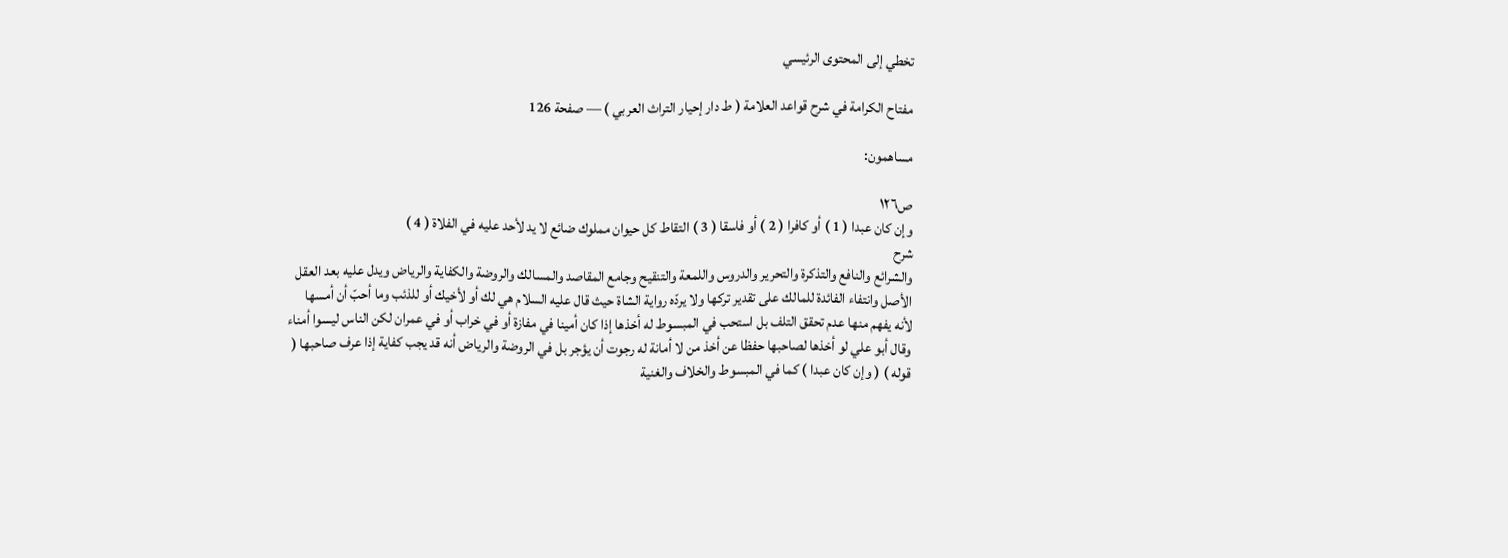تخطي إلى المحتوى الرئيسي

مفتاح الكرامة في شرح قواعد العلامة ( ط دار إحيار التراث العربي ) — صفحة 126

مساهمون:

ص١٢٦
وإن كان عبدا ( 1 ) أو كافرا ( 2 ) أو فاسقا ( 3 ) التقاط كل حيوان مملوك ضائع لا يد لأحد عليه في الفلاة ( 4 )
شرح
والشرائع والنافع والتذكرة والتحرير والدروس واللمعة والتنقيح وجامع المقاصد والمسالك والروضة والكفاية والرياض ويدل عليه بعد العقل الأصل وانتفاء الفائدة للمالك على تقدير تركها ولا يردّه رواية الشاة حيث قال عليه السلام هي لك أو لأخيك أو للذئب وما أحبّ أن أمسها لأنه يفهم منها عدم تحقق التلف بل استحب في المبسوط له أخذها إذا كان أمينا في مفازة أو في خراب أو في عمران لكن الناس ليسوا أمناء وقال أبو علي لو أخذها لصاحبها حفظا عن أخذ من لا أمانة له رجوت أن يؤجر بل في الروضة والرياض أنه قد يجب كفاية إذا عرف صاحبها ( قوله ) ( وإن كان عبدا ) كما في المبسوط والخلاف والغنية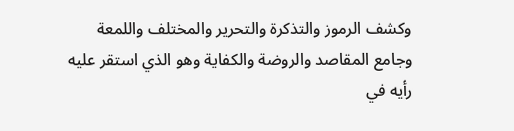وكشف الرموز والتذكرة والتحرير والمختلف واللمعة وجامع المقاصد والروضة والكفاية وهو الذي استقر عليه رأيه في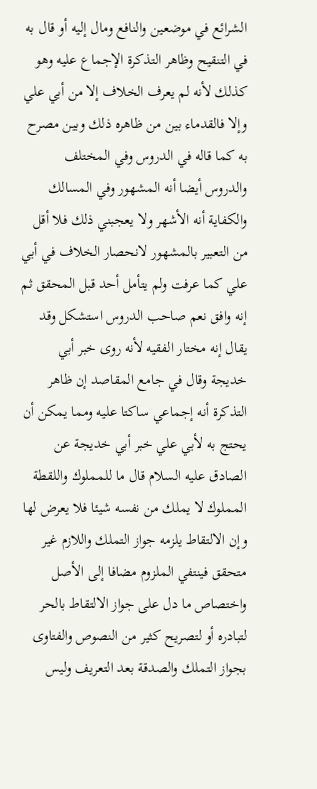الشرائع في موضعين والنافع ومال إليه أو قال به في التنقيح وظاهر التذكرة الإجماع عليه وهو كذلك لأنه لم يعرف الخلاف إلا من أبي علي وإلا فالقدماء بين من ظاهره ذلك وبين مصرح به كما قاله في الدروس وفي المختلف والدروس أيضا أنه المشهور وفي المسالك والكفاية أنه الأشهر ولا يعجبني ذلك فلا أقل من التعبير بالمشهور لانحصار الخلاف في أبي علي كما عرفت ولم يتأمل أحد قبل المحقق ثم إنه وافق نعم صاحب الدروس استشكل وقد يقال إنه مختار الفقيه لأنه روى خبر أبي خديجة وقال في جامع المقاصد إن ظاهر التذكرة أنه إجماعي ساكتا عليه ومما يمكن أن يحتج به لأبي علي خبر أبي خديجة عن الصادق عليه السلام قال ما للمملوك واللقطة المملوك لا يملك من نفسه شيئا فلا يعرض لها وإن الالتقاط يلزمه جواز التملك واللازم غير متحقق فينتفي الملزوم مضافا إلى الأصل واختصاص ما دل على جواز الالتقاط بالحر لتبادره أو لتصريح كثير من النصوص والفتاوى بجواز التملك والصدقة بعد التعريف وليس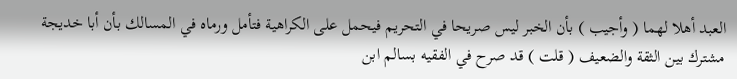العبد أهلا لهما ( وأجيب ) بأن الخبر ليس صريحا في التحريم فيحمل على الكراهية فتأمل ورماه في المسالك بأن أبا خديجة مشترك بين الثقة والضعيف ( قلت ) قد صرح في الفقيه بسالم ابن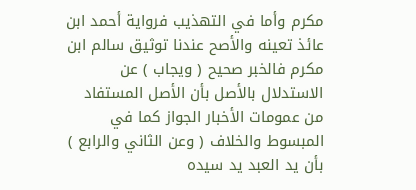مكرم وأما في التهذيب فرواية أحمد ابن عائذ تعينه والأصح عندنا توثيق سالم ابن مكرم فالخبر صحيح ( ويجاب ) عن الاستدلال بالأصل بأن الأصل المستفاد من عمومات الأخبار الجواز كما في المبسوط والخلاف ( وعن الثاني والرابع ) بأن يد العبد يد سيده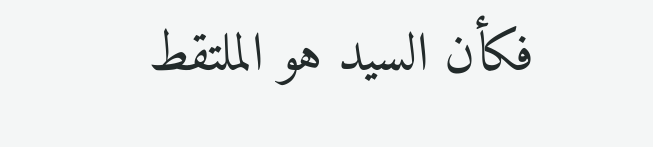فكأن السيد هو الملتقط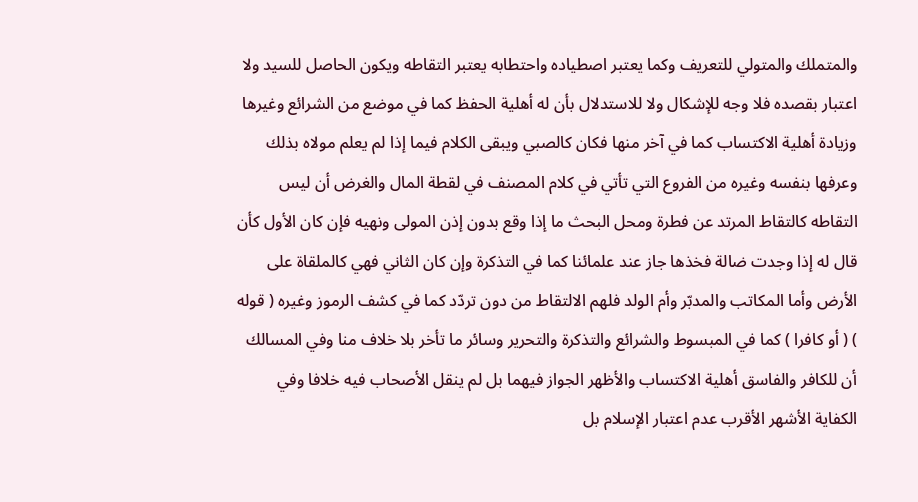والمتملك والمتولي للتعريف وكما يعتبر اصطياده واحتطابه يعتبر التقاطه ويكون الحاصل للسيد ولا اعتبار بقصده فلا وجه للإشكال ولا للاستدلال بأن له أهلية الحفظ كما في موضع من الشرائع وغيرها وزيادة أهلية الاكتساب كما في آخر منها فكان كالصبي ويبقى الكلام فيما إذا لم يعلم مولاه بذلك وعرفها بنفسه وغيره من الفروع التي تأتي في كلام المصنف في لقطة المال والغرض أن ليس التقاطه كالتقاط المرتد عن فطرة ومحل البحث ما إذا وقع بدون إذن المولى ونهيه فإن كان الأول كأن قال له إذا وجدت ضالة فخذها جاز عند علمائنا كما في التذكرة وإن كان الثاني فهي كالملقاة على الأرض وأما المكاتب والمدبّر وأم الولد فلهم الالتقاط من دون تردّد كما في كشف الرموز وغيره ( قوله ) ( أو كافرا ) كما في المبسوط والشرائع والتذكرة والتحرير وسائر ما تأخر بلا خلاف منا وفي المسالك أن للكافر والفاسق أهلية الاكتساب والأظهر الجواز فيهما بل لم ينقل الأصحاب فيه خلافا وفي الكفاية الأشهر الأقرب عدم اعتبار الإسلام بل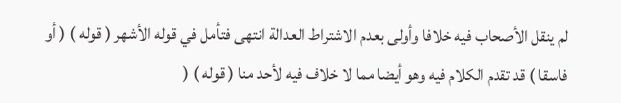لم ينقل الأصحاب فيه خلافا وأولى بعدم الاشتراط العدالة انتهى فتأمل في قوله الأشهر ( قوله ) ( أو فاسقا ) قد تقدم الكلام فيه وهو أيضا مما لا خلاف فيه لأحد منا ( قوله ) (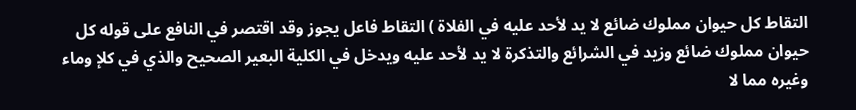التقاط كل حيوان مملوك ضائع لا يد لأحد عليه في الفلاة ) التقاط فاعل يجوز وقد اقتصر في النافع على قوله كل حيوان مملوك ضائع وزيد في الشرائع والتذكرة لا يد لأحد عليه ويدخل في الكلية البعير الصحيح والذي في كلإ وماء وغيره مما لا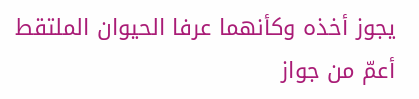يجوز أخذه وكأنهما عرفا الحيوان الملتقط أعمّ من جواز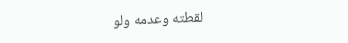لقطته وعدمه ولو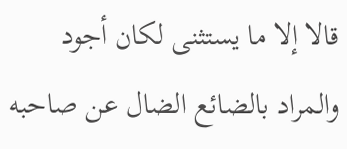قالا إلا ما يستثنى لكان أجود والمراد بالضائع الضال عن صاحبه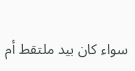سواء كان بيد ملتقط أم